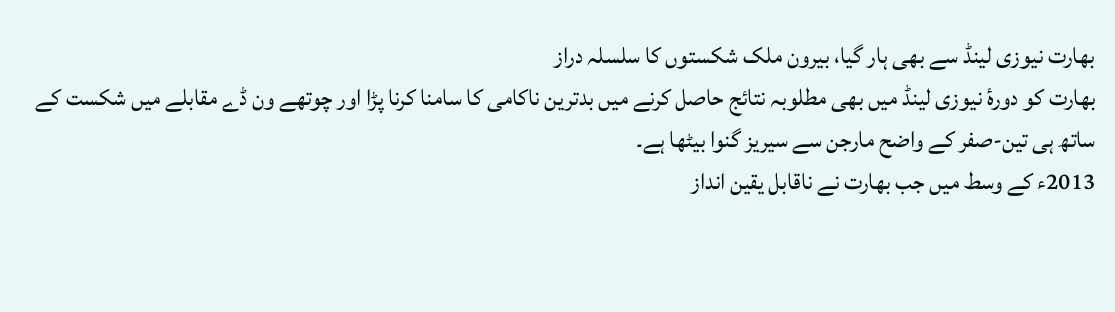بھارت نیوزی لینڈ سے بھی ہار گیا، بیرون ملک شکستوں کا سلسلہ دراز
بھارت کو دورۂ نیوزی لینڈ میں بھی مطلوبہ نتائج حاصل کرنے میں بدترین ناکامی کا سامنا کرنا پڑا اور چوتھے ون ڈے مقابلے میں شکست کے ساتھ ہی تین-صفر کے واضح مارجن سے سیریز گنوا بیٹھا ہے۔
2013ء کے وسط میں جب بھارت نے ناقابل یقین انداز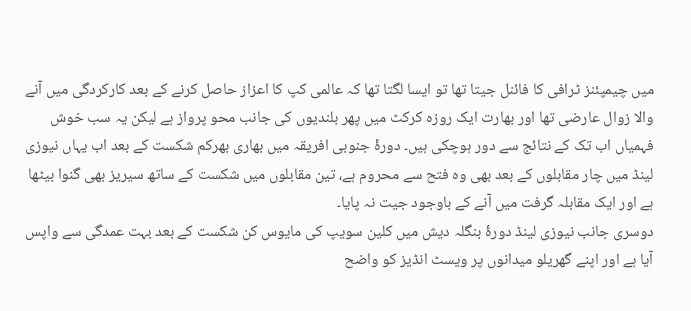میں چیمپئنز ٹرافی کا فائنل جیتا تھا تو ایسا لگتا تھا کہ عالمی کپ کا اعزاز حاصل کرنے کے بعد کارکردگی میں آنے والا زوال عارضی تھا اور بھارت ایک روزہ کرکٹ میں پھر بلندیوں کی جانب محو پرواز ہے لیکن یہ سب خوش فہمیاں اب تک کے نتائج سے دور ہوچکی ہیں۔ دورۂ جنوبی افریقہ میں بھاری بھرکم شکست کے بعد اب یہاں نیوزی لینڈ میں چار مقابلوں کے بعد بھی وہ فتح سے محروم ہے، تین مقابلوں میں شکست کے ساتھ سیریز بھی گنوا بیٹھا ہے اور ایک مقابلہ گرفت میں آنے کے باوجود جیت نہ پایا۔
دوسری جانب نیوزی لینڈ دورۂ بنگلہ دیش میں کلین سویپ کی مایوس کن شکست کے بعد بہت عمدگی سے واپس آیا ہے اور اپنے گھریلو میدانوں پر ویسٹ انڈیز کو واضح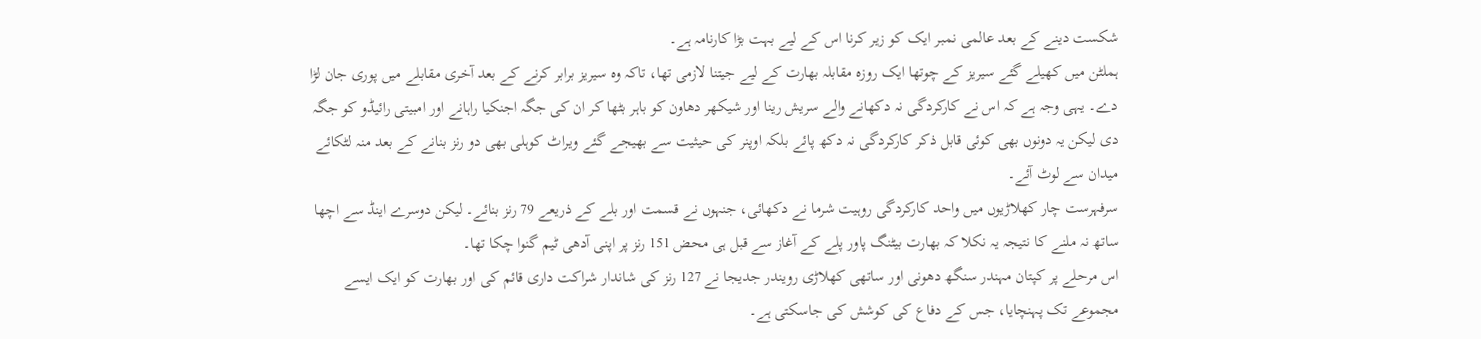شکست دینے کے بعد عالمی نمبر ایک کو زیر کرنا اس کے لیے بہت بڑا کارنامہ ہے۔
ہملٹن میں کھیلے گئے سیریز کے چوتھا ایک روزہ مقابلہ بھارت کے لیے جیتنا لازمی تھا، تاکہ وہ سیریز برابر کرنے کے بعد آخری مقابلے میں پوری جان لڑا دے۔ یہی وجہ ہے کہ اس نے کارکردگی نہ دکھانے والے سریش رینا اور شیکھر دھاون کو باہر بٹھا کر ان کی جگہ اجنکیا راہانے اور امبیتی رائیڈو کو جگہ دی لیکن یہ دونوں بھی کوئی قابل ذکر کارکردگی نہ دکھ پائے بلکہ اوپنر کی حیثیت سے بھیجے گئے ویراٹ کوہلی بھی دو رنز بنانے کے بعد منہ لٹکائے میدان سے لوٹ آئے۔
سرفہرست چار کھلاڑیوں میں واحد کارکردگی روہیت شرما نے دکھائی، جنہوں نے قسمت اور بلے کے ذریعے 79 رنز بنائے۔ لیکن دوسرے اینڈ سے اچھا ساتھ نہ ملنے کا نتیجہ یہ نکلا کہ بھارت بیٹنگ پاور پلے کے آغاز سے قبل ہی محض 151 رنز پر اپنی آدھی ٹیم گنوا چکا تھا۔
اس مرحلے پر کپتان مہندر سنگھ دھونی اور ساتھی کھلاڑی رویندر جدیجا نے 127 رنز کی شاندار شراکت داری قائم کی اور بھارت کو ایک ایسے مجموعے تک پہنچایا، جس کے دفاع کی کوشش کی جاسکتی ہے۔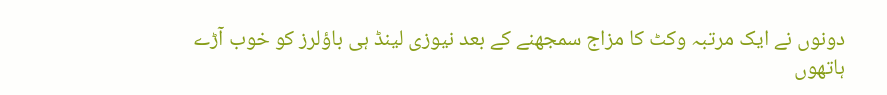دونوں نے ایک مرتبہ وکٹ کا مزاج سمجھنے کے بعد نیوزی لینڈ ہی باؤلرز کو خوب آڑے ہاتھوں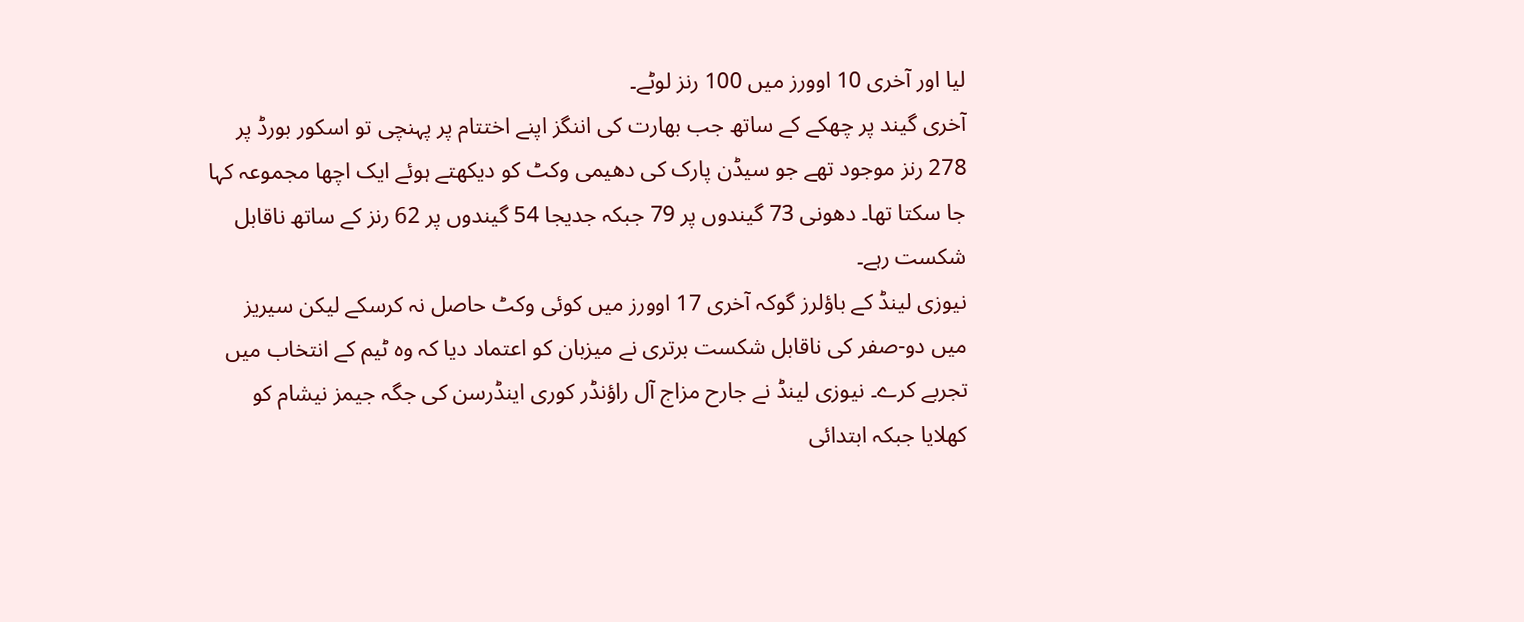لیا اور آخری 10 اوورز میں 100 رنز لوٹے۔
آخری گیند پر چھکے کے ساتھ جب بھارت کی اننگز اپنے اختتام پر پہنچی تو اسکور بورڈ پر 278 رنز موجود تھے جو سیڈن پارک کی دھیمی وکٹ کو دیکھتے ہوئے ایک اچھا مجموعہ کہا جا سکتا تھا۔ دھونی 73 گیندوں پر 79 جبکہ جدیجا 54 گیندوں پر 62 رنز کے ساتھ ناقابل شکست رہے۔
نیوزی لینڈ کے باؤلرز گوکہ آخری 17 اوورز میں کوئی وکٹ حاصل نہ کرسکے لیکن سیریز میں دو-صفر کی ناقابل شکست برتری نے میزبان کو اعتماد دیا کہ وہ ٹیم کے انتخاب میں تجربے کرے۔ نیوزی لینڈ نے جارح مزاج آل راؤنڈر کوری اینڈرسن کی جگہ جیمز نیشام کو کھلایا جبکہ ابتدائی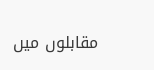مقابلوں میں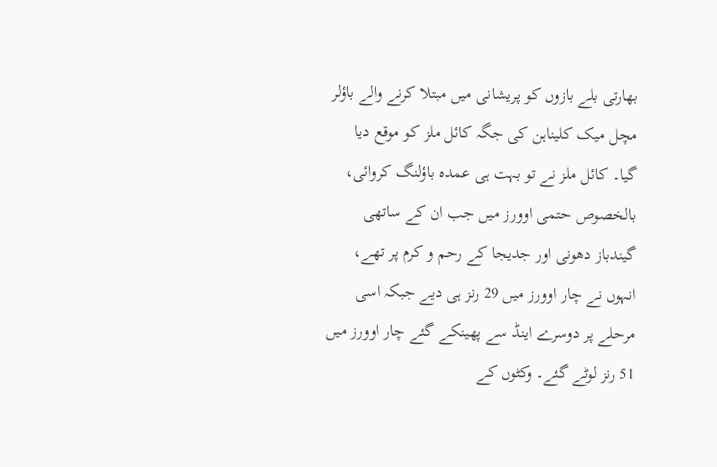بھارتی بلے بازوں کو پریشانی میں مبتلا کرنے والے باؤلر مچل میک کلیناہن کی جگہ کائل ملز کو موقع دیا گیا۔ کائل ملز نے تو بہت ہی عمدہ باؤلنگ کروائی، بالخصوص حتمی اوورز میں جب ان کے ساتھی گیندباز دھونی اور جدیجا کے رحم و کرم پر تھے، انہوں نے چار اوورز میں 29 رنز ہی دیے جبکہ اسی مرحلے پر دوسرے اینڈ سے پھینکے گئے چار اوورز میں 51 رنز لوٹے گئے۔ وکٹوں کے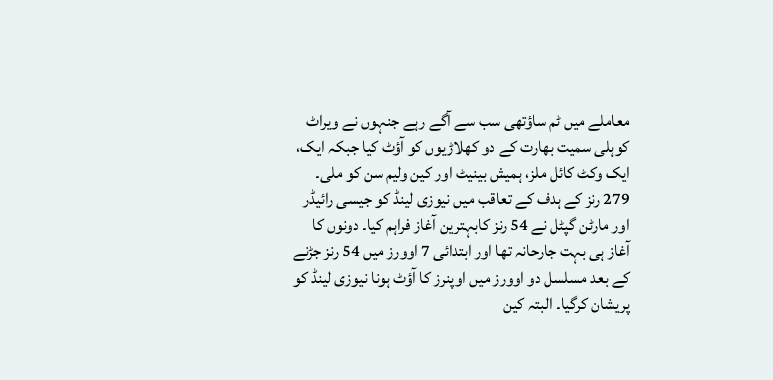معاملے میں ٹم ساؤتھی سب سے آگے رہے جنہوں نے ویراٹ کوہلی سمیت بھارت کے دو کھلاڑیوں کو آؤٹ کیا جبکہ ایک، ایک وکٹ کائل ملز، ہمیش بینیٹ اور کین ولیم سن کو ملی۔
279 رنز کے ہدف کے تعاقب میں نیوزی لینڈ کو جیسی رائیڈر اور مارٹن گپٹل نے 54 رنز کابہترین آغاز فراہم کیا۔ دونوں کا آغاز ہی بہت جارحانہ تھا اور ابتدائی 7 اوورز میں 54 رنز جڑنے کے بعد مسلسل دو اوورز میں اوپنرز کا آؤٹ ہونا نیوزی لینڈ کو پریشان کرگیا۔ البتہ کین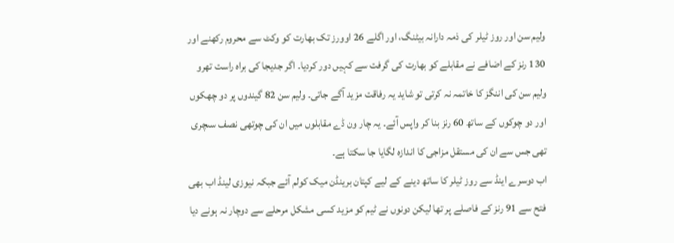ولیم سن اور روز ٹیلر کی ذمہ دارانہ بیٹنگ، اور اگلے 26 اوورز تک بھارت کو وکٹ سے محروم رکھنے اور 130 رنز کے اضافے نے مقابلے کو بھارت کی گرفت سے کہیں دور کردیا۔ اگر جدیجا کی براہ راست تھرو ولیم سن کی اننگز کا خاتمہ نہ کرتی تو شاید یہ رفاقت مزید آگے جاتی۔ ولیم سن 82 گیندوں پر دو چھکوں اور دو چوکوں کے ساتھ 60 رنز بنا کر واپس آئے۔ یہ چار ون ڈے مقابلوں میں ان کی چوتھی نصف سںچری تھی جس سے ان کی مستقل مزاجی کا اندازہ لگایا جا سکتا ہے۔
اب دوسرے اینڈ سے روز ٹیلر کا ساتھ دینے کے لیے کپتان برینڈن میک کولم آئے جبکہ نیوزی لینڈ اب بھی فتح سے 91 رنز کے فاصلے پر تھا لیکن دونوں نے ٹیم کو مزید کسی مشکل مرحلے سے دوچار نہ ہونے دیا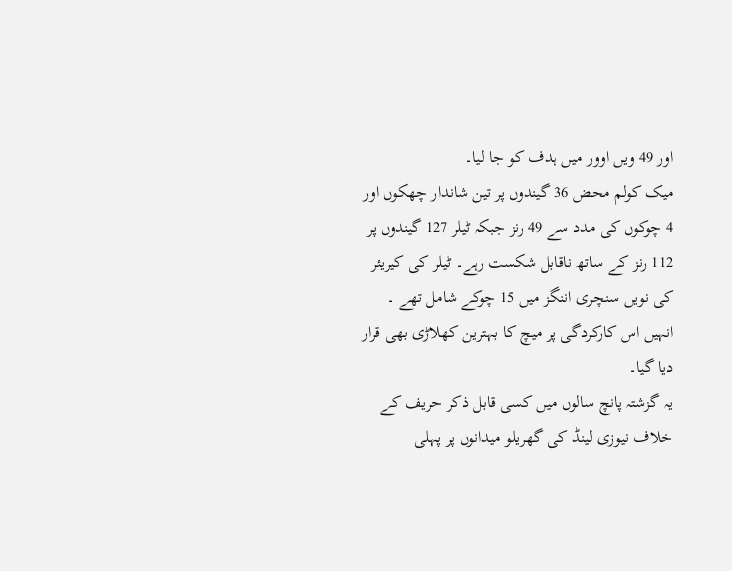اور 49 ویں اوور میں ہدف کو جا لیا۔
میک کولم محض 36 گیندوں پر تین شاندار چھکوں اور 4 چوکوں کی مدد سے 49 رنز جبکہ ٹیلر 127 گیندوں پر 112 رنز کے ساتھ ناقابل شکست رہے۔ ٹیلر کی کیریئر کی نویں سنچری اننگز میں 15 چوکے شامل تھے ۔ انہيں اس کارکردگی پر میچ کا بہترین کھلاڑی بھی قرار دیا گیا۔
یہ گزشتہ پانچ سالوں میں کسی قابل ذکر حریف کے خلاف نیوزی لینڈ کی گھریلو میدانوں پر پہلی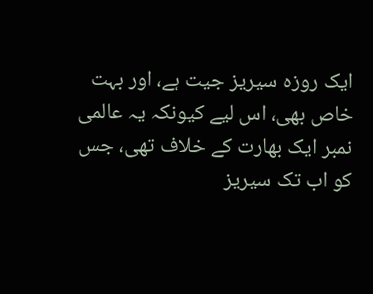ایک روزہ سیریز جیت ہے، اور بہت خاص بھی، اس لیے کیونکہ یہ عالمی نمبر ایک بھارت کے خلاف تھی، جس کو اب تک سیریز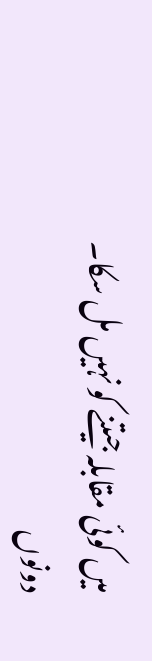میں کوئی مقابلہ جیتنے کو نہیں مل سکا۔
دونوں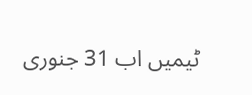ٹیمیں اب 31 جنوری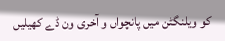کو ویلنگٹن میں پانچواں و آخری ون ڈے کھیلیں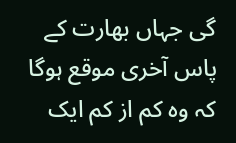گی جہاں بھارت کے پاس آخری موقع ہوگا کہ وہ کم از کم ایک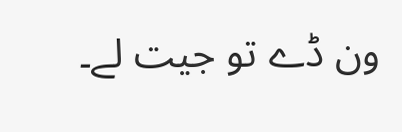ون ڈے تو جیت لے۔